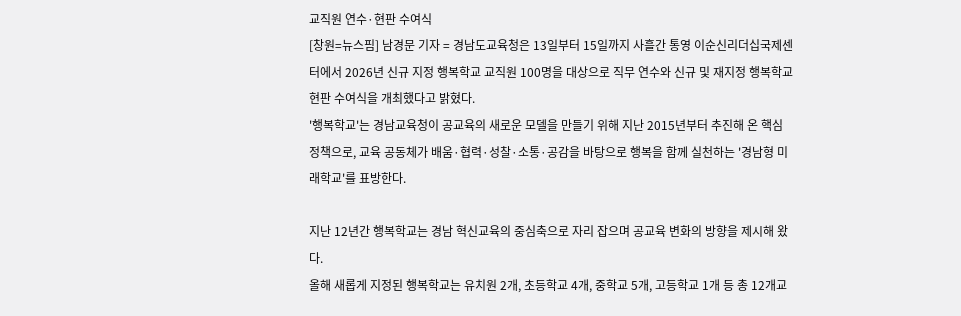교직원 연수·현판 수여식
[창원=뉴스핌] 남경문 기자 = 경남도교육청은 13일부터 15일까지 사흘간 통영 이순신리더십국제센터에서 2026년 신규 지정 행복학교 교직원 100명을 대상으로 직무 연수와 신규 및 재지정 행복학교 현판 수여식을 개최했다고 밝혔다.
'행복학교'는 경남교육청이 공교육의 새로운 모델을 만들기 위해 지난 2015년부터 추진해 온 핵심 정책으로, 교육 공동체가 배움·협력·성찰·소통·공감을 바탕으로 행복을 함께 실천하는 '경남형 미래학교'를 표방한다.

지난 12년간 행복학교는 경남 혁신교육의 중심축으로 자리 잡으며 공교육 변화의 방향을 제시해 왔다.
올해 새롭게 지정된 행복학교는 유치원 2개, 초등학교 4개, 중학교 5개, 고등학교 1개 등 총 12개교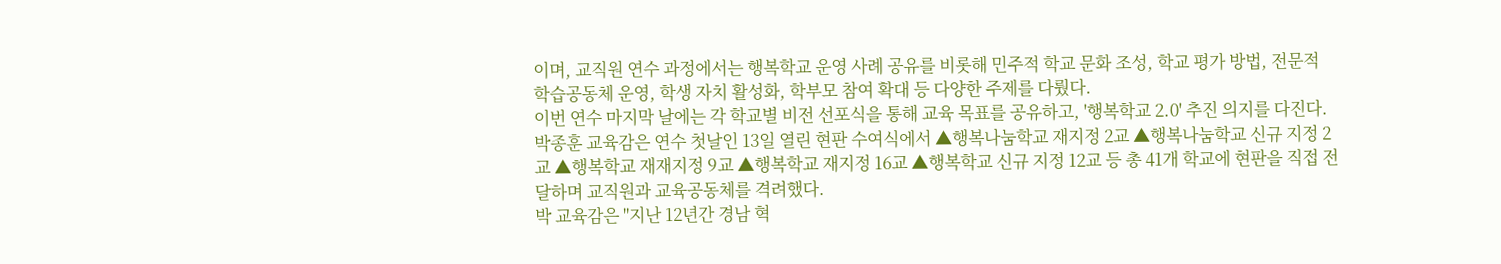이며, 교직원 연수 과정에서는 행복학교 운영 사례 공유를 비롯해 민주적 학교 문화 조성, 학교 평가 방법, 전문적 학습공동체 운영, 학생 자치 활성화, 학부모 참여 확대 등 다양한 주제를 다뤘다.
이번 연수 마지막 날에는 각 학교별 비전 선포식을 통해 교육 목표를 공유하고, '행복학교 2.0' 추진 의지를 다진다.
박종훈 교육감은 연수 첫날인 13일 열린 현판 수여식에서 ▲행복나눔학교 재지정 2교 ▲행복나눔학교 신규 지정 2교 ▲행복학교 재재지정 9교 ▲행복학교 재지정 16교 ▲행복학교 신규 지정 12교 등 총 41개 학교에 현판을 직접 전달하며 교직원과 교육공동체를 격려했다.
박 교육감은 "지난 12년간 경남 혁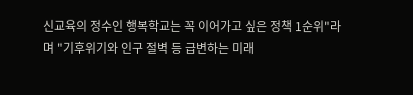신교육의 정수인 행복학교는 꼭 이어가고 싶은 정책 1순위"라며 "기후위기와 인구 절벽 등 급변하는 미래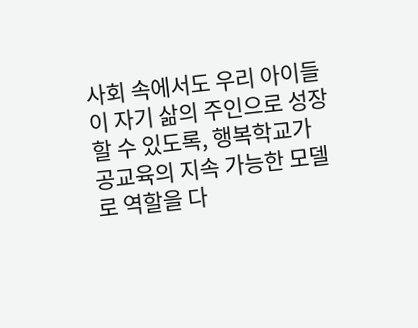사회 속에서도 우리 아이들이 자기 삶의 주인으로 성장할 수 있도록, 행복학교가 공교육의 지속 가능한 모델로 역할을 다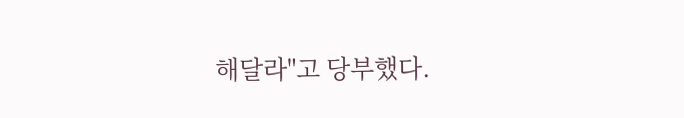해달라"고 당부했다.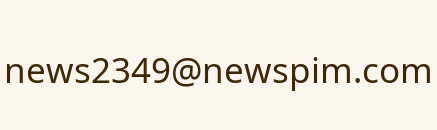news2349@newspim.com